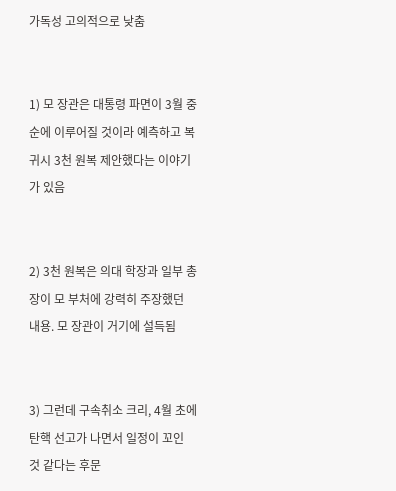가독성 고의적으로 낮춤


1) 모 장관은 대통령 파면이 3월 중순에 이루어질 것이라 예측하고 복귀시 3천 원복 제안했다는 이야기가 있음


2) 3천 원복은 의대 학장과 일부 총장이 모 부처에 강력히 주장했던 내용. 모 장관이 거기에 설득됨


3) 그런데 구속취소 크리, 4월 초에 탄핵 선고가 나면서 일정이 꼬인 것 같다는 후문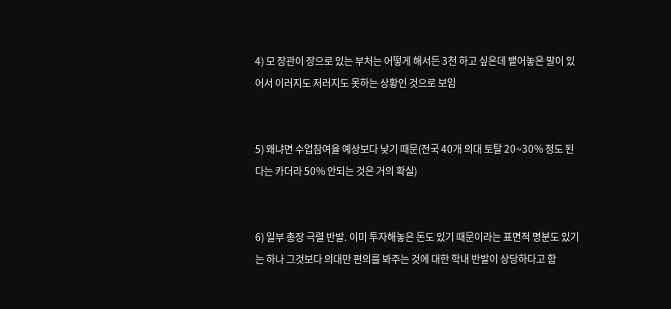4) 모 장관이 장으로 있는 부처는 어떻게 해서든 3천 하고 싶은데 뱉어놓은 말이 있어서 이러지도 저러지도 못하는 상황인 것으로 보임


5) 왜냐면 수업참여율 예상보다 낮기 때문(전국 40개 의대 토탈 20~30% 정도 된다는 카더라 50% 안되는 것은 거의 확실)


6) 일부 총장 극렬 반발. 이미 투자해놓은 돈도 있기 때문이라는 표면적 명분도 있기는 하나 그것보다 의대만 편의를 봐주는 것에 대한 학내 반발이 상당하다고 함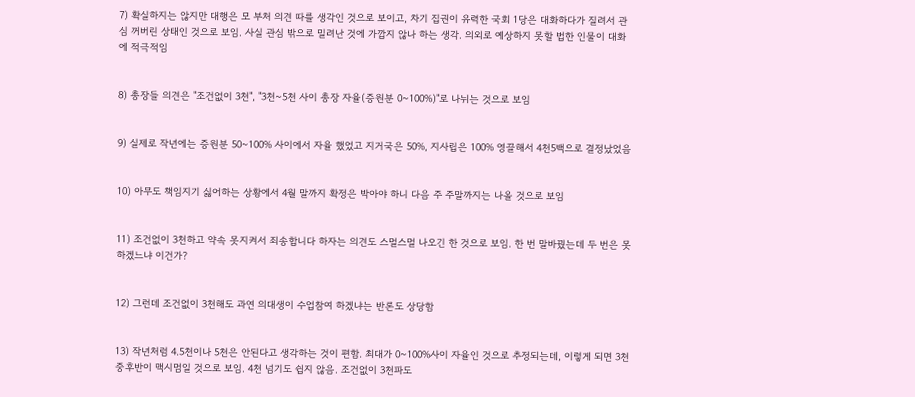7) 확실하지는 않지만 대행은 모 부처 의견 따를 생각인 것으로 보이고, 차기 집권이 유력한 국회 1당은 대화하다가 질려서 관심 꺼버린 상태인 것으로 보임. 사실 관심 밖으로 밀려난 것에 가깝지 않나 하는 생각. 의외로 예상하지 못할 법한 인물이 대화에 적극적임


8) 총장들 의견은 "조건없이 3천", "3천~5천 사이 총장 자율(증원분 0~100%)"로 나뉘는 것으로 보임


9) 실제로 작년에는 증원분 50~100% 사이에서 자율 했었고 지거국은 50%, 지사립은 100% 영끌해서 4천5백으로 결정났었음


10) 아무도 책임지기 싫어하는 상황에서 4월 말까지 확정은 박아야 하니 다음 주 주말까지는 나올 것으로 보임


11) 조건없이 3천하고 약속 못지켜서 죄송합니다 하자는 의견도 스멀스멀 나오긴 한 것으로 보임. 한 번 말바꿨는데 두 번은 못하겠느냐 이건가?


12) 그런데 조건없이 3천해도 과연 의대생이 수업참여 하겠냐는 반론도 상당함


13) 작년처럼 4.5천이나 5천은 안된다고 생각하는 것이 편함. 최대가 0~100%사이 자율인 것으로 추정되는데, 이렇게 되면 3천 중후반이 맥시멈일 것으로 보임. 4천 넘기도 쉽지 않음. 조건없이 3천파도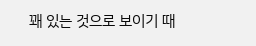꽤 있는 것으로 보이기 때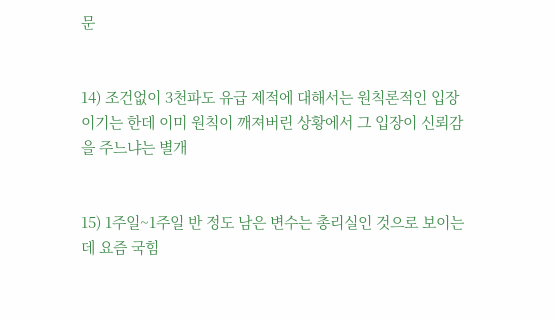문


14) 조건없이 3천파도 유급 제적에 대해서는 원칙론적인 입장이기는 한데 이미 원칙이 깨져버린 상황에서 그 입장이 신뢰감을 주느냐는 별개


15) 1주일~1주일 반 정도 남은 변수는 총리실인 것으로 보이는데 요즘 국힘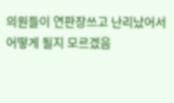의원들이 연판장쓰고 난리났어서 어떻게 될지 모르겠음